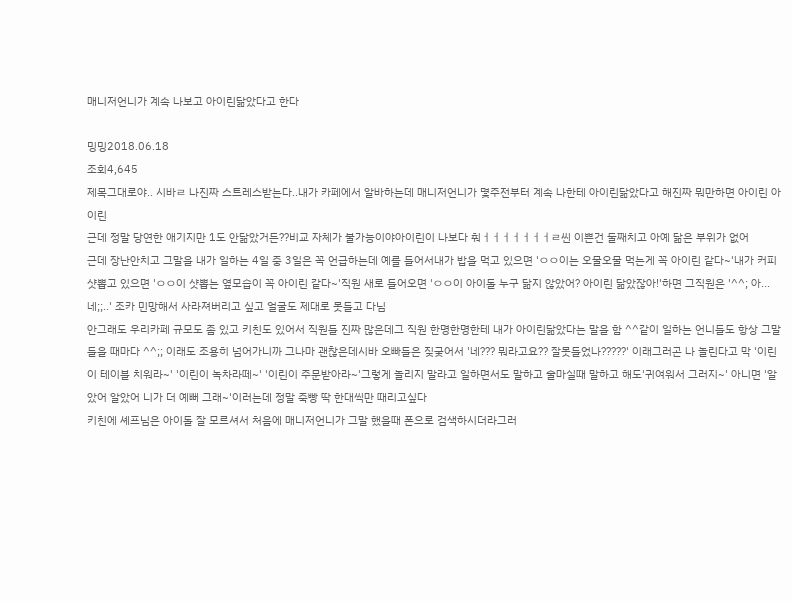매니저언니가 계속 나보고 아이린닮았다고 한다

밍밍2018.06.18
조회4,645
제목그대로야.. 시바ㄹ 나진짜 스트레스받는다..내가 카페에서 알바하는데 매니저언니가 몇주전부터 계속 나한테 아이린닮았다고 해진짜 뭐만하면 아이린 아이린
근데 정말 당연한 애기지만 1도 안닮았거든??비교 자체가 불가능이야아이린이 나보다 훠ㅓㅓㅓㅓㅓㅓㅓㄹ씬 이쁜건 둘째치고 아예 닮은 부위가 없어
근데 장난안치고 그말을 내가 일하는 4일 중 3일은 꼭 언급하는데 예를 들어서내가 밥을 먹고 있으면 'ㅇㅇ이는 오물오물 먹는게 꼭 아이린 같다~'내가 커피 샷뽑고 있으면 'ㅇㅇ이 샷뽑는 옆모습이 꼭 아이린 같다~'직원 새로 들어오면 'ㅇㅇ이 아이돌 누구 닮지 않았어? 아이린 닮았잖아!'하면 그직원은 '^^; 아... 네;;..' 조카 민망해서 사라져버리고 싶고 얼굴도 제대로 못들고 다님
안그래도 우리카페 규모도 좀 있고 키친도 있어서 직원들 진짜 많은데그 직원 한명한명한테 내가 아이린닮았다는 말을 함 ^^같이 일하는 언니들도 항상 그말 들을 때마다 ^^;; 이래도 조용히 넘어가니까 그나마 괜찮은데시바 오빠들은 짖궂어서 '네??? 뭐라고요?? 잘못들었나?????' 이래그러곤 나 놀린다고 막 '이린이 테이블 치워라~' '이린이 녹차라떼~' '이린이 주문받아라~'그렇게 놀리지 말라고 일하면서도 말하고 술마실때 말하고 해도'귀여워서 그러지~' 아니면 '알았어 알았어 니가 더 예뻐 그래~'이러는데 정말 죽빵 딱 한대씩만 때리고싶다
키친에 셰프님은 아이돌 잘 모르셔서 처음에 매니저언니가 그말 했을때 폰으로 검색하시더라그러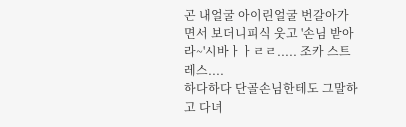곤 내얼굴 아이린얼굴 번갈아가면서 보더니피식 웃고 '손님 받아라~'시바ㅏㅏㄹㄹ..... 조카 스트레스....
하다하다 단골손님한테도 그말하고 다녀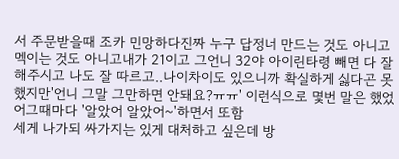서 주문받을때 조카 민망하다진짜 누구 답정너 만드는 것도 아니고 멕이는 것도 아니고내가 21이고 그언니 32야 아이린타령 빼면 다 잘해주시고 나도 잘 따르고..나이차이도 있으니까 확실하게 싫다곤 못했지만'언니 그말 그만하면 안돼요?ㅠㅠ' 이런식으로 몇번 말은 했었어그때마다 '알았어 알았어~'하면서 또함
세게 나가되 싸가지는 있게 대처하고 싶은데 방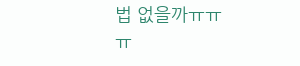법 없을까ㅠㅠㅠ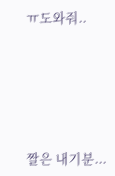ㅠ도와줘..





짤은 내기분...